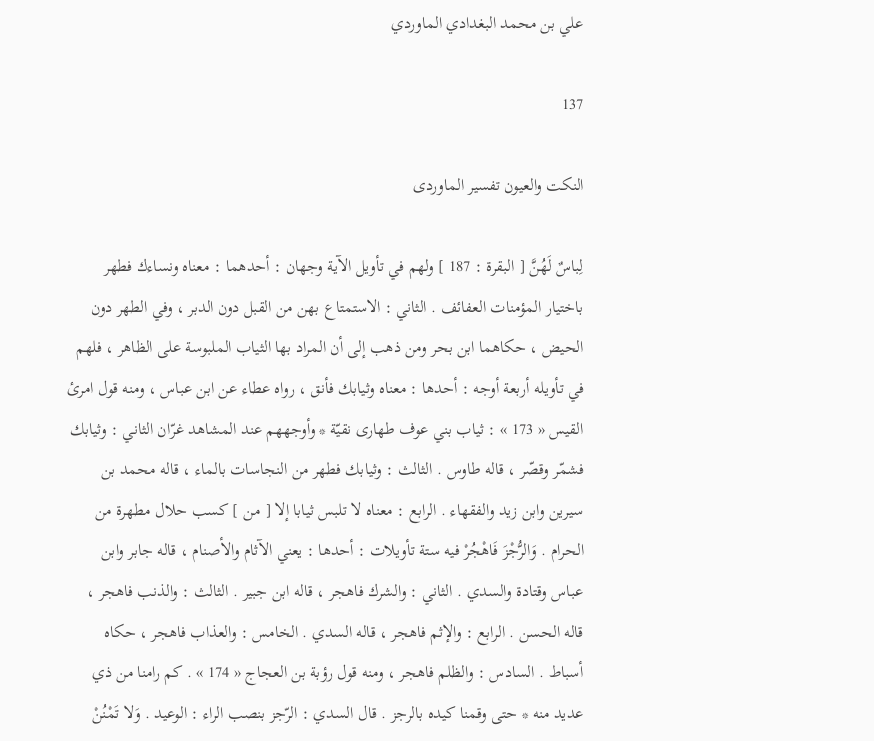علي بن محمد البغدادي الماوردي

137

النكت والعيون تفسير الماوردى

لِباسٌ لَهُنَّ [ البقرة : 187 ] ولهم في تأويل الآية وجهان : أحدهما : معناه ونساءك فطهر باختيار المؤمنات العفائف . الثاني : الاستمتاع بهن من القبل دون الدبر ، وفي الطهر دون الحيض ، حكاهما ابن بحر ومن ذهب إلى أن المراد بها الثياب الملبوسة على الظاهر ، فلهم في تأويله أربعة أوجه : أحدها : معناه وثيابك فأنق ، رواه عطاء عن ابن عباس ، ومنه قول امرئ القيس « 173 » : ثياب بني عوف طهارى نقيّة * وأوجههم عند المشاهد غرّان الثاني : وثيابك فشمّر وقصّر ، قاله طاوس . الثالث : وثيابك فطهر من النجاسات بالماء ، قاله محمد بن سيرين وابن زيد والفقهاء . الرابع : معناه لا تلبس ثيابا إلا [ من ] كسب حلال مطهرة من الحرام . وَالرُّجْزَ فَاهْجُرْ فيه ستة تأويلات : أحدها : يعني الآثام والأصنام ، قاله جابر وابن عباس وقتادة والسدي . الثاني : والشرك فاهجر ، قاله ابن جبير . الثالث : والذنب فاهجر ، قاله الحسن . الرابع : والإثم فاهجر ، قاله السدي . الخامس : والعذاب فاهجر ، حكاه أسباط . السادس : والظلم فاهجر ، ومنه قول رؤبة بن العجاج « 174 » . كم رامنا من ذي عديد منه * حتى وقمنا كيده بالرجز . قال السدي : الرّجز بنصب الراء : الوعيد . وَلا تَمْنُنْ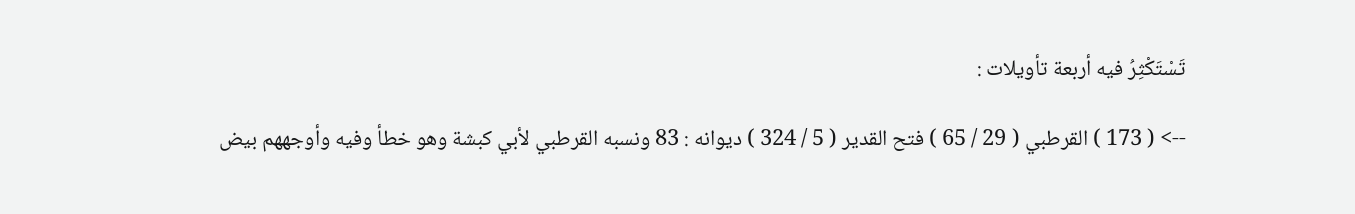تَسْتَكْثِرُ فيه أربعة تأويلات :

--> ( 173 ) القرطبي ( 29 / 65 ) فتح القدير ( 5 / 324 ) ديوانه : 83 ونسبه القرطبي لأبي كبشة وهو خطأ وفيه وأوجههم بيض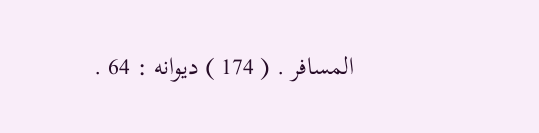المسافر . ( 174 ) ديوانه : 64 .